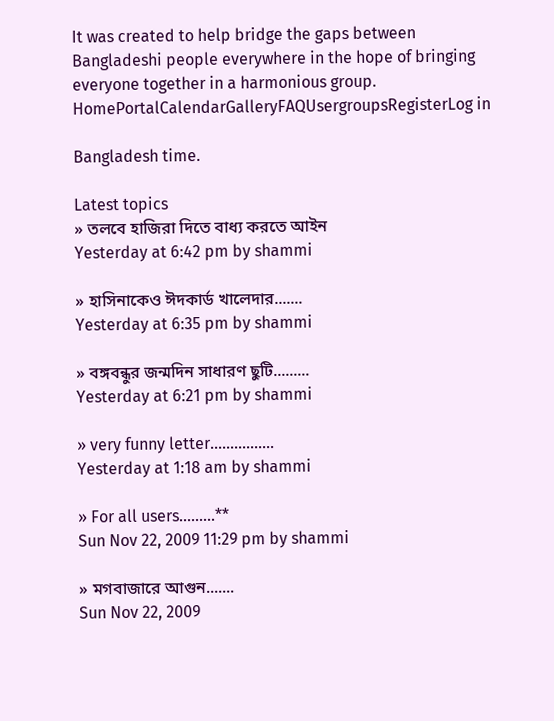It was created to help bridge the gaps between Bangladeshi people everywhere in the hope of bringing everyone together in a harmonious group.
HomePortalCalendarGalleryFAQUsergroupsRegisterLog in

Bangladesh time.

Latest topics
» তলবে হাজিরা দিতে বাধ্য করতে আইন
Yesterday at 6:42 pm by shammi

» হাসিনাকেও ঈদকার্ড খালেদার.......
Yesterday at 6:35 pm by shammi

» বঙ্গবন্ধুর জন্মদিন সাধারণ ছুটি.........
Yesterday at 6:21 pm by shammi

» very funny letter................
Yesterday at 1:18 am by shammi

» For all users.........**
Sun Nov 22, 2009 11:29 pm by shammi

» মগবাজারে আগুন.......
Sun Nov 22, 2009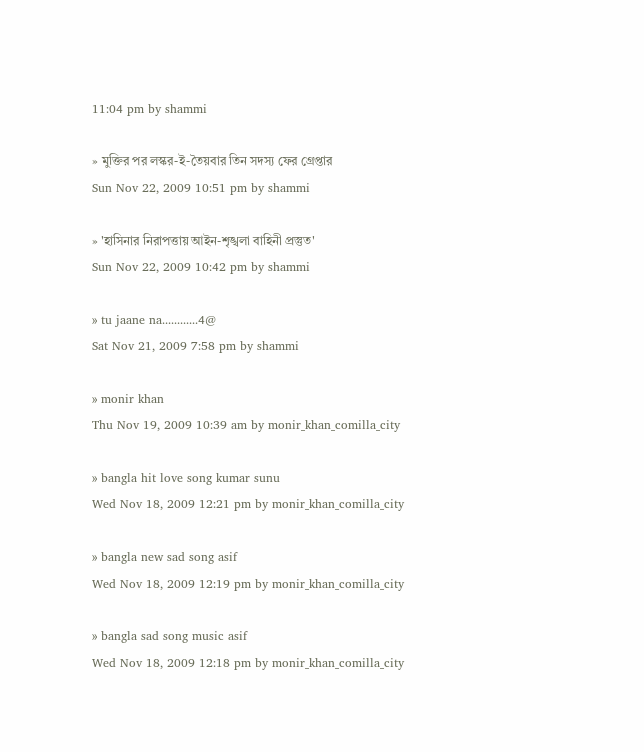11:04 pm by shammi

» মুক্তির পর লস্কর-ই-তৈয়বার তিন সদস্য ফের গ্রেপ্তার
Sun Nov 22, 2009 10:51 pm by shammi

» 'হাসিনার নিরাপত্তায় আইন-শৃঙ্খলা বাহিনী প্রস্তুত'
Sun Nov 22, 2009 10:42 pm by shammi

» tu jaane na............4@
Sat Nov 21, 2009 7:58 pm by shammi

» monir khan
Thu Nov 19, 2009 10:39 am by monir_khan_comilla_city

» bangla hit love song kumar sunu
Wed Nov 18, 2009 12:21 pm by monir_khan_comilla_city

» bangla new sad song asif
Wed Nov 18, 2009 12:19 pm by monir_khan_comilla_city

» bangla sad song music asif
Wed Nov 18, 2009 12:18 pm by monir_khan_comilla_city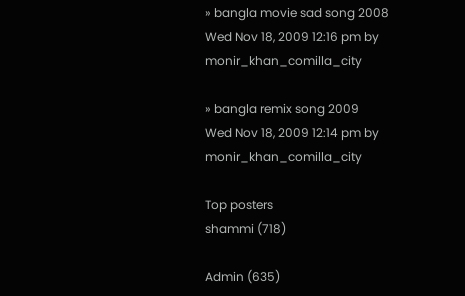» bangla movie sad song 2008
Wed Nov 18, 2009 12:16 pm by monir_khan_comilla_city

» bangla remix song 2009
Wed Nov 18, 2009 12:14 pm by monir_khan_comilla_city

Top posters
shammi (718)

Admin (635)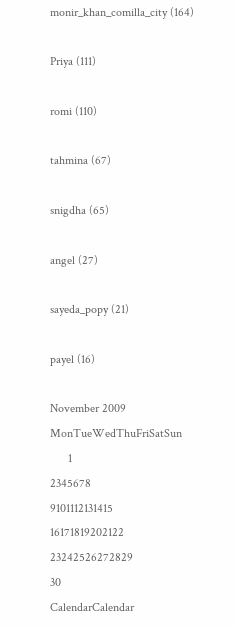monir_khan_comilla_city (164)

Priya (111)

romi (110)

tahmina (67)

snigdha (65)

angel (27)

sayeda_popy (21)

payel (16)

November 2009
MonTueWedThuFriSatSun
      1
2345678
9101112131415
16171819202122
23242526272829
30
CalendarCalendar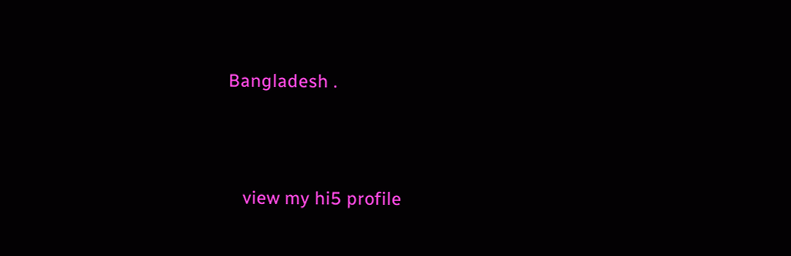Bangladesh .




   view my hi5 profile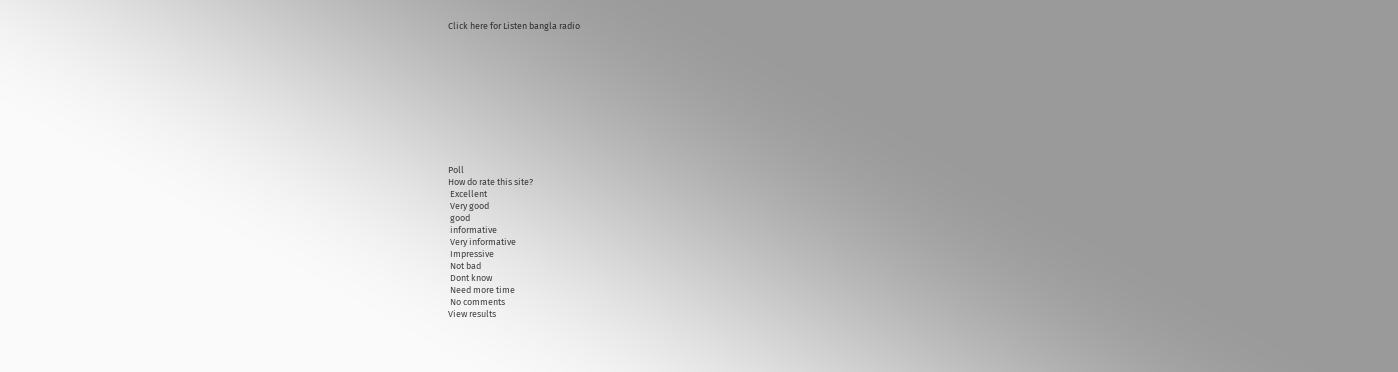Click here for Listen bangla radio











Poll
How do rate this site?
 Excellent
 Very good
 good
 informative
 Very informative
 Impressive
 Not bad
 Dont know
 Need more time
 No comments
View results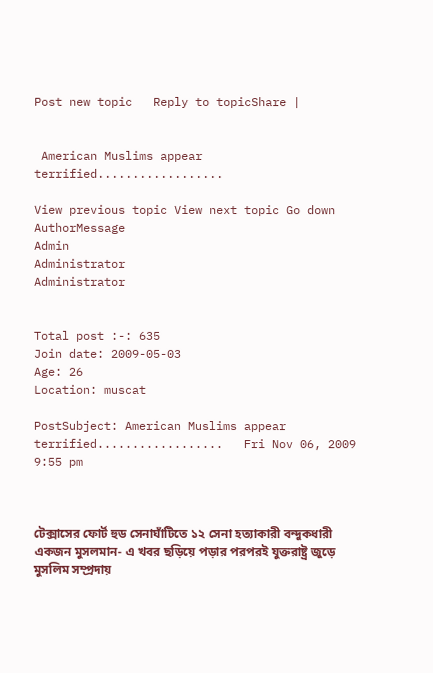Post new topic   Reply to topicShare |


 American Muslims appear terrified..................

View previous topic View next topic Go down
AuthorMessage
Admin
Administrator
Administrator


Total post :-: 635
Join date: 2009-05-03
Age: 26
Location: muscat

PostSubject: American Muslims appear terrified..................   Fri Nov 06, 2009 9:55 pm



টেক্সাসের ফোর্ট হুড সেনাঘাঁটিতে ১২ সেনা হত্যাকারী বন্দুকধারী একজন মুসলমান- এ খবর ছড়িয়ে পড়ার পরপরই যুক্তরাষ্ট্র জুড়ে মুসলিম সম্প্রদায়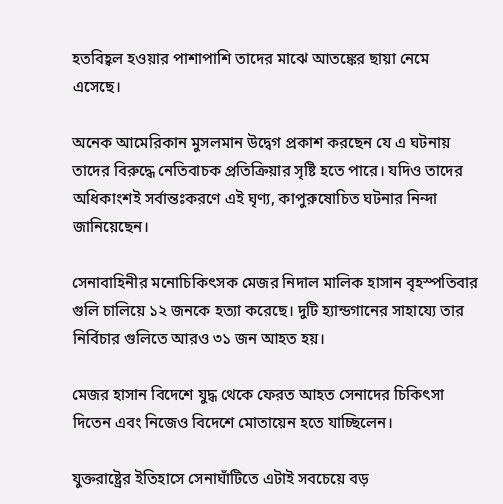হতবিহ্বল হওয়ার পাশাপাশি তাদের মাঝে আতঙ্কের ছায়া নেমে এসেছে।

অনেক আমেরিকান মুসলমান উদ্বেগ প্রকাশ করছেন যে এ ঘটনায় তাদের বিরুদ্ধে নেতিবাচক প্রতিক্রিয়ার সৃষ্টি হতে পারে। যদিও তাদের অধিকাংশই সর্বান্তঃকরণে এই ঘৃণ্য, কাপুরুষোচিত ঘটনার নিন্দা জানিয়েছেন।

সেনাবাহিনীর মনোচিকিৎসক মেজর নিদাল মালিক হাসান বৃহস্পতিবার গুলি চালিয়ে ১২ জনকে হত্যা করেছে। দুটি হ্যান্ডগানের সাহায্যে তার নির্বিচার গুলিতে আরও ৩১ জন আহত হয়।

মেজর হাসান বিদেশে যুদ্ধ থেকে ফেরত আহত সেনাদের চিকিৎসা দিতেন এবং নিজেও বিদেশে মোতায়েন হতে যাচ্ছিলেন।

যুক্তরাষ্ট্রের ইতিহাসে সেনাঘাঁটিতে এটাই সবচেয়ে বড়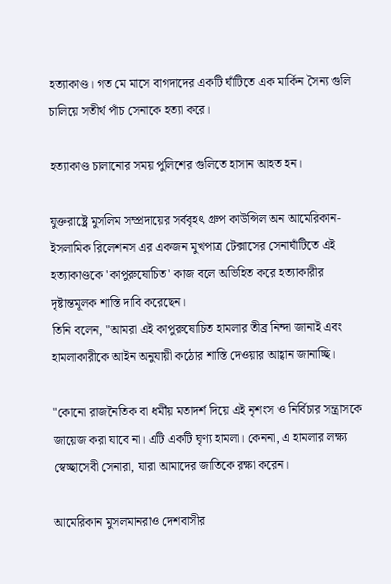হত্যাকাণ্ড। গত মে মাসে বাগদাদের একটি ঘাঁটিতে এক মার্কিন সৈন্য গুলি চালিয়ে সতীর্থ পাঁচ সেনাকে হত্যা করে।

হত্যাকাণ্ড চালানোর সময় পুলিশের গুলিতে হাসান আহত হন।

যুক্তরাষ্ট্রে মুসলিম সম্প্রদায়ের সর্ববৃহৎ গ্রুপ কাউন্সিল অন আমেরিকান-ইসলামিক রিলেশনস এর একজন মুখপাত্র টেক্সাসের সেনাঘাঁটিতে এই হত্যাকাণ্ডকে 'কাপুরুষোচিত' কাজ বলে অভিহিত করে হত্যাকারীর দৃষ্টান্তমূলক শাস্তি দাবি করেছেন।
তিনি বলেন, "আমরা এই কাপুরুষোচিত হামলার তীব্র নিন্দা জানাই এবং হামলাকারীকে আইন অনুযায়ী কঠোর শাস্তি দেওয়ার আহ্বান জানাচ্ছি।

"কোনো রাজনৈতিক বা ধর্মীয় মতাদর্শ দিয়ে এই নৃশংস ও নির্বিচার সন্ত্রাসকে জায়েজ করা যাবে না। এটি একটি ঘৃণ্য হামলা। কেননা, এ হামলার লক্ষ্য স্বেচ্ছাসেবী সেনারা, যারা আমাদের জাতিকে রক্ষা করেন।

আমেরিকান মুসলমানরাও দেশবাসীর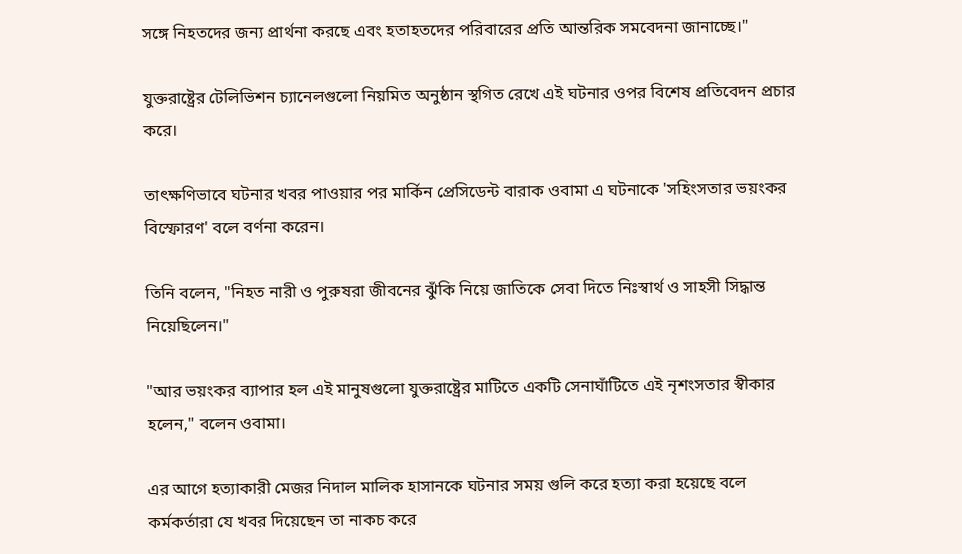সঙ্গে নিহতদের জন্য প্রার্থনা করছে এবং হতাহতদের পরিবারের প্রতি আন্তরিক সমবেদনা জানাচ্ছে।"

যুক্তরাষ্ট্রের টেলিভিশন চ্যানেলগুলো নিয়মিত অনুষ্ঠান স্থগিত রেখে এই ঘটনার ওপর বিশেষ প্রতিবেদন প্রচার করে।

তাৎক্ষণিভাবে ঘটনার খবর পাওয়ার পর মার্কিন প্রেসিডেন্ট বারাক ওবামা এ ঘটনাকে 'সহিংসতার ভয়ংকর বিস্ফোরণ' বলে বর্ণনা করেন।

তিনি বলেন, "নিহত নারী ও পুরুষরা জীবনের ঝুঁকি নিয়ে জাতিকে সেবা দিতে নিঃস্বার্থ ও সাহসী সিদ্ধান্ত নিয়েছিলেন।"

"আর ভয়ংকর ব্যাপার হল এই মানুষগুলো যুক্তরাষ্ট্রের মাটিতে একটি সেনাঘাঁটিতে এই নৃশংসতার স্বীকার হলেন," বলেন ওবামা।

এর আগে হত্যাকারী মেজর নিদাল মালিক হাসানকে ঘটনার সময় গুলি করে হত্যা করা হয়েছে বলে কর্মকর্তারা যে খবর দিয়েছেন তা নাকচ করে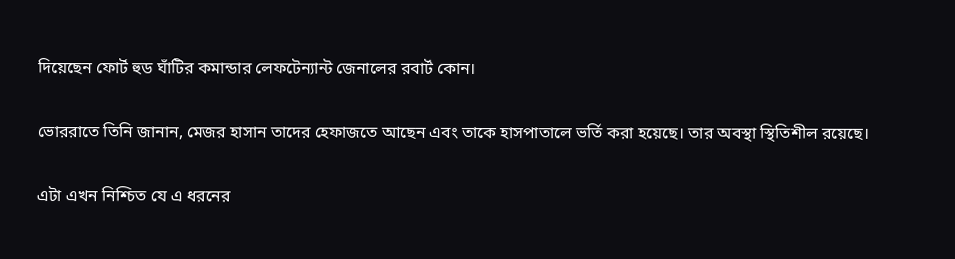দিয়েছেন ফোর্ট হুড ঘাঁটির কমান্ডার লেফটেন্যান্ট জেনালের রবার্ট কোন।

ভোররাতে তিনি জানান, মেজর হাসান তাদের হেফাজতে আছেন এবং তাকে হাসপাতালে ভর্তি করা হয়েছে। তার অবস্থা স্থিতিশীল রয়েছে।

এটা এখন নিশ্চিত যে এ ধরনের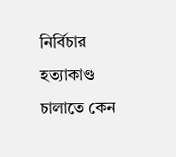নির্বিচার হত্যাকাণ্ড চালাতে কেন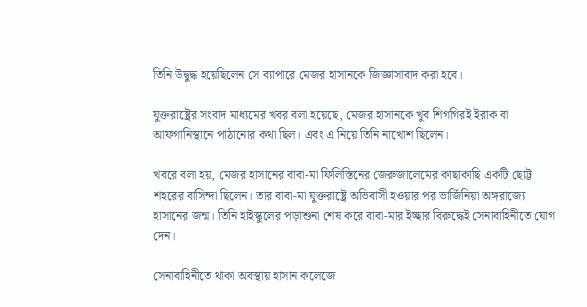তিনি উদ্বুদ্ধ হয়েছিলেন সে ব্যাপারে মেজর হাসানকে জিজ্ঞাসাবাদ করা হবে।

যুক্তরাষ্ট্রের সংবাদ মাধ্যমের খবর বলা হয়েছে, মেজর হাসানকে খুব শিগগিরই ইরাক বা আফগানিস্থানে পাঠানোর কথা ছিল। এবং এ নিয়ে তিনি নাখোশ ছিলেন।

খবরে বলা হয়, মেজর হাসানের বাবা-মা ফিলিস্তিনের জেরুজালেমের কাছাকাছি একটি ছোট্ট শহরের বাসিন্দা ছিলেন। তার বাবা-মা যুক্তরাষ্ট্রে অভিবাসী হওয়ার পর ভার্জিনিয়া অঙ্গরাজ্যে হাসানের জন্ম। তিনি হাইস্কুলের পড়াশুনা শেষ করে বাবা-মার ইচ্ছার বিরুদ্ধেই সেনাবাহিনীতে যোগ দেন।

সেনাবাহিনীতে থাকা অবস্থায় হাসান কলেজে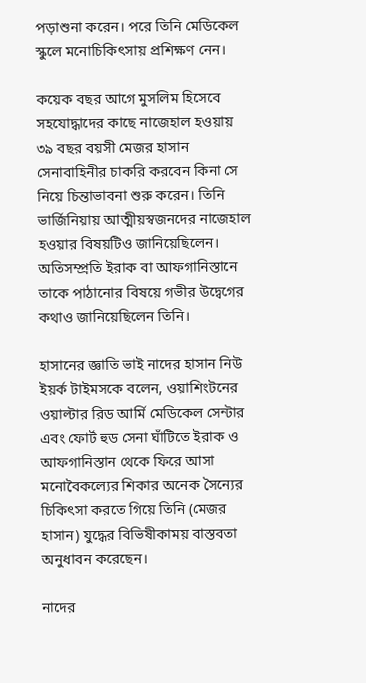পড়াশুনা করেন। পরে তিনি মেডিকেল স্কুলে মনোচিকিৎসায় প্রশিক্ষণ নেন।

কয়েক বছর আগে মুসলিম হিসেবে সহযোদ্ধাদের কাছে নাজেহাল হওয়ায় ৩৯ বছর বয়সী মেজর হাসান সেনাবাহিনীর চাকরি করবেন কিনা সে নিয়ে চিন্তাভাবনা শুরু করেন। তিনি ভার্জিনিয়ায় আত্মীয়স্বজনদের নাজেহাল হওয়ার বিষয়টিও জানিয়েছিলেন। অতিসম্প্রতি ইরাক বা আফগানিস্তানে তাকে পাঠানোর বিষয়ে গভীর উদ্বেগের কথাও জানিয়েছিলেন তিনি।

হাসানের জ্ঞাতি ভাই নাদের হাসান নিউ ইয়র্ক টাইমসকে বলেন, ওয়াশিংটনের ওয়াল্টার রিড আর্মি মেডিকেল সেন্টার এবং ফোর্ট হুড সেনা ঘাঁটিতে ইরাক ও আফগানিস্তান থেকে ফিরে আসা মনোবৈকল্যের শিকার অনেক সৈন্যের চিকিৎসা করতে গিয়ে তিনি (মেজর হাসান) যুদ্ধের বিভিষীকাময় বাস্তবতা অনুধাবন করেছেন।

নাদের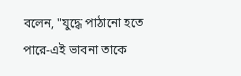বলেন, "যুদ্ধে পাঠানো হতে পারে-এই ভাবনা তাকে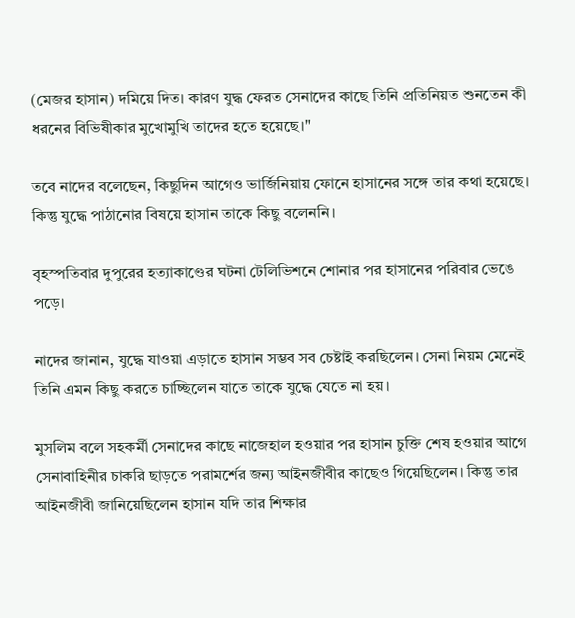(মেজর হাসান) দমিয়ে দিত। কারণ যুদ্ধ ফেরত সেনাদের কাছে তিনি প্রতিনিয়ত শুনতেন কী ধরনের বিভিষীকার মুখোমুখি তাদের হতে হয়েছে।"

তবে নাদের বলেছেন, কিছুদিন আগেও ভার্জিনিয়ায় ফোনে হাসানের সঙ্গে তার কথা হয়েছে। কিন্তু যুদ্ধে পাঠানোর বিষয়ে হাসান তাকে কিছু বলেননি।

বৃহস্পতিবার দুপুরের হত্যাকাণ্ডের ঘটনা টেলিভিশনে শোনার পর হাসানের পরিবার ভেঙে পড়ে।

নাদের জানান, যুদ্ধে যাওয়া এড়াতে হাসান সম্ভব সব চেষ্টাই করছিলেন। সেনা নিয়ম মেনেই তিনি এমন কিছু করতে চাচ্ছিলেন যাতে তাকে যুদ্ধে যেতে না হয়।

মুসলিম বলে সহকর্মী সেনাদের কাছে নাজেহাল হওয়ার পর হাসান চুক্তি শেষ হওয়ার আগে সেনাবাহিনীর চাকরি ছাড়তে পরামর্শের জন্য আইনজীবীর কাছেও গিয়েছিলেন। কিন্তু তার আইনজীবী জানিয়েছিলেন হাসান যদি তার শিক্ষার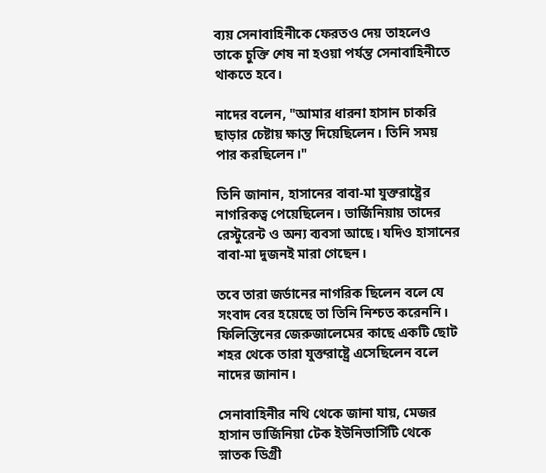ব্যয় সেনাবাহিনীকে ফেরতও দেয় তাহলেও তাকে চুক্তি শেষ না হওয়া পর্যন্ত সেনাবাহিনীতে থাকতে হবে।

নাদের বলেন, "আমার ধারনা হাসান চাকরি ছাড়ার চেষ্টায় ক্ষান্ত দিয়েছিলেন। তিনি সময় পার করছিলেন।"

তিনি জানান, হাসানের বাবা-মা যুক্তরাষ্ট্রের নাগরিকত্ব পেয়েছিলেন। ভার্জিনিয়ায় তাদের রেস্টুরেন্ট ও অন্য ব্যবসা আছে। যদিও হাসানের বাবা-মা দুজনই মারা গেছেন।

তবে তারা জর্ডানের নাগরিক ছিলেন বলে যে সংবাদ বের হয়েছে তা তিনি নিশ্চত করেননি। ফিলিস্তিনের জেরুজালেমের কাছে একটি ছোট শহর থেকে তারা যুক্তরাষ্ট্রে এসেছিলেন বলে নাদের জানান।

সেনাবাহিনীর নথি থেকে জানা যায়, মেজর হাসান ভার্জিনিয়া টেক ইউনিভার্সিটি থেকে স্নাতক ডিগ্রী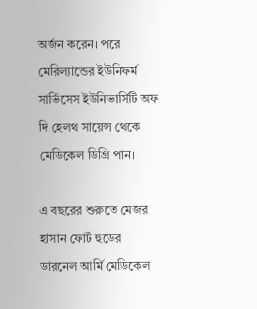অর্জন করেন। পরে মেরিল্যান্ডের ইউনিফর্ম সার্ভিসেস ইউনিভার্সিটি অফ দি হেলথ সায়েন্স থেকে মেডিকেল ডিগ্রি পান।

এ বছরের শুরুতে মেজর হাসান ফোর্ট হুডের ডারনেল আর্মি মেডিকেল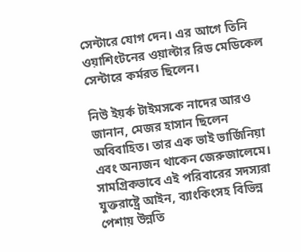সেন্টারে যোগ দেন। এর আগে তিনি ওয়াশিংটনের ওয়াল্টার রিড মেডিকেল সেন্টারে কর্মরত ছিলেন।

নিউ ইয়র্ক টাইমসকে নাদের আরও জানান, মেজর হাসান ছিলেন অবিবাহিত। তার এক ভাই ভার্জিনিয়া এবং অন্যজন থাকেন জেরুজালেমে। সামগ্রিকভাবে এই পরিবারের সদস্যরা যুক্তরাষ্ট্রে আইন, ব্যাংকিংসহ বিভিন্ন পেশায় উন্নতি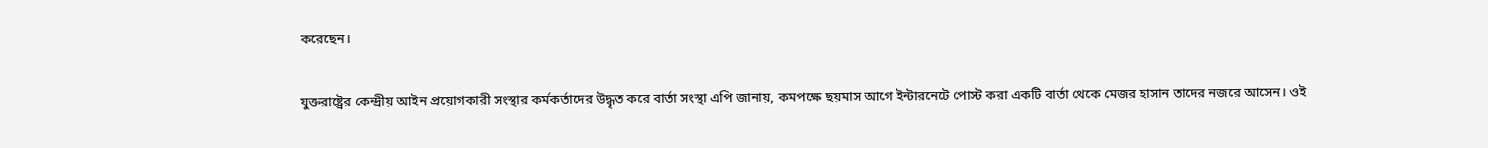করেছেন।

যুক্তরাষ্ট্রের কেন্দ্রীয় আইন প্রয়োগকারী সংস্থার কর্মকর্তাদের উদ্ধৃত করে বার্তা সংস্থা এপি জানায়, কমপক্ষে ছয়মাস আগে ইন্টারনেটে পোস্ট করা একটি বার্তা থেকে মেজর হাসান তাদের নজরে আসেন। ওই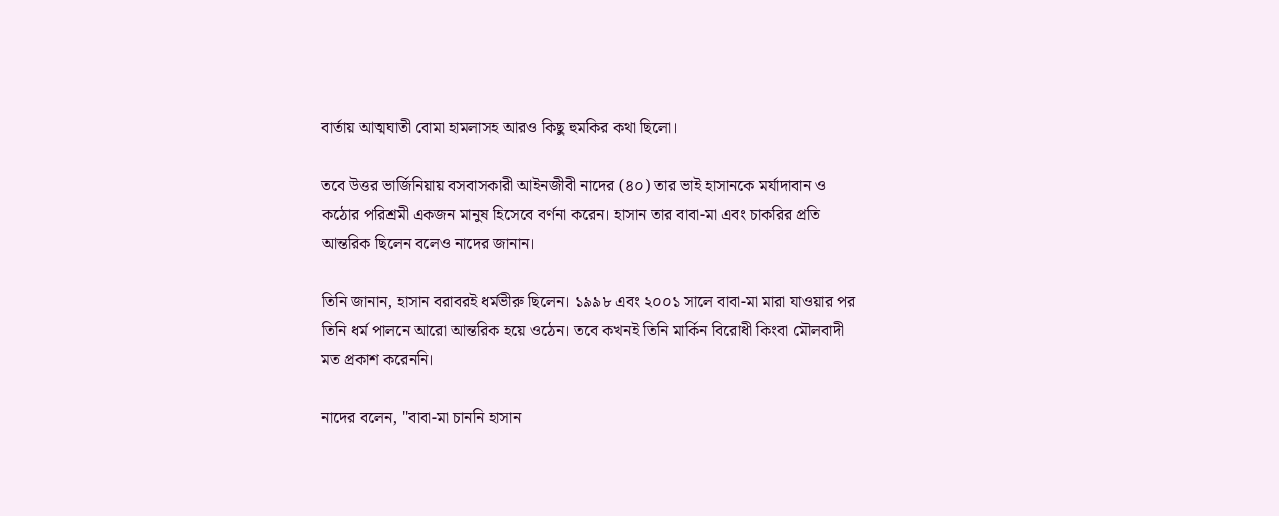বার্তায় আত্মঘাতী বোমা হামলাসহ আরও কিছু হুমকির কথা ছিলো।

তবে উত্তর ভার্জিনিয়ায় বসবাসকারী আইনজীবী নাদের (৪০) তার ভাই হাসানকে মর্যাদাবান ও কঠোর পরিশ্রমী একজন মানুষ হিসেবে বর্ণনা করেন। হাসান তার বাবা-মা এবং চাকরির প্রতি আন্তরিক ছিলেন বলেও নাদের জানান।

তিনি জানান, হাসান বরাবরই ধর্মভীরু ছিলেন। ১৯৯৮ এবং ২০০১ সালে বাবা-মা মারা যাওয়ার পর তিনি ধর্ম পালনে আরো আন্তরিক হয়ে ওঠেন। তবে কখনই তিনি মার্কিন বিরোধী কিংবা মৌলবাদী মত প্রকাশ করেননি।

নাদের বলেন, "বাবা-মা চাননি হাসান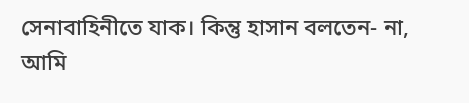সেনাবাহিনীতে যাক। কিন্তু হাসান বলতেন- না, আমি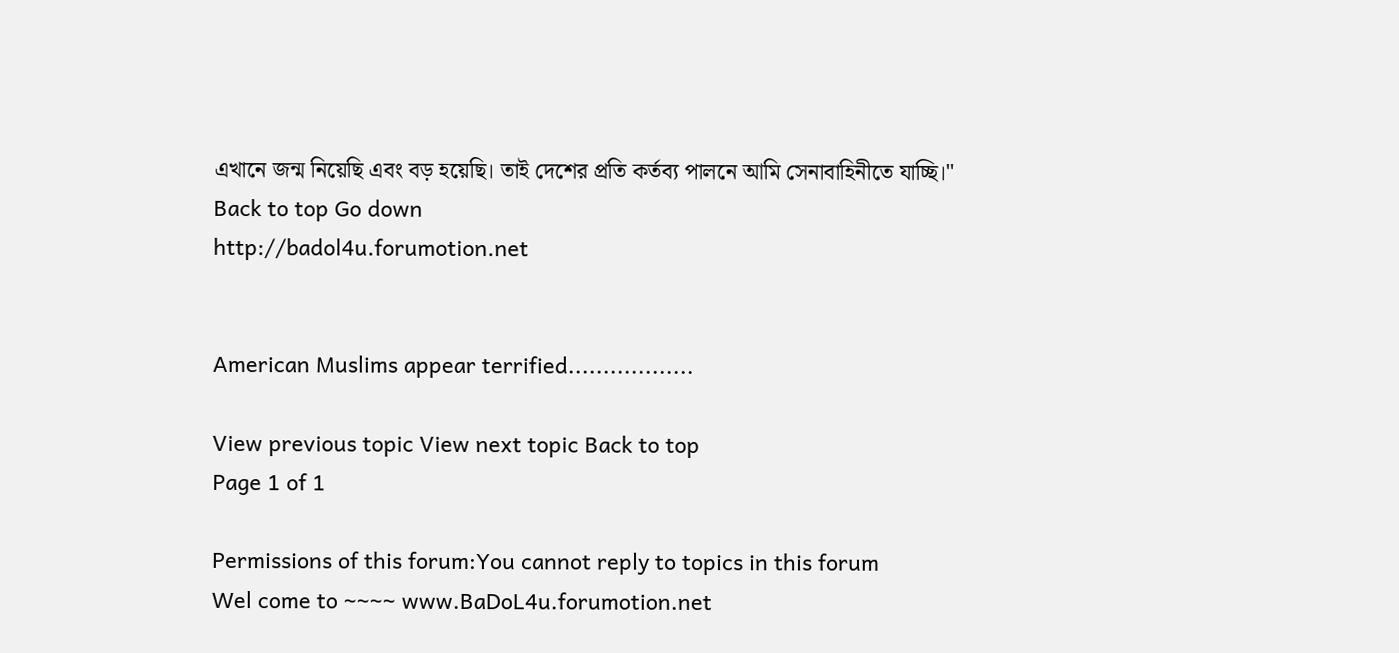এখানে জন্ম নিয়েছি এবং বড় হয়েছি। তাই দেশের প্রতি কর্তব্য পালনে আমি সেনাবাহিনীতে যাচ্ছি।"
Back to top Go down
http://badol4u.forumotion.net


American Muslims appear terrified..................

View previous topic View next topic Back to top
Page 1 of 1

Permissions of this forum:You cannot reply to topics in this forum
Wel come to ~~~~ www.BaDoL4u.forumotion.net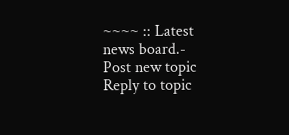~~~~ :: Latest news board.-
Post new topic   Reply to topic